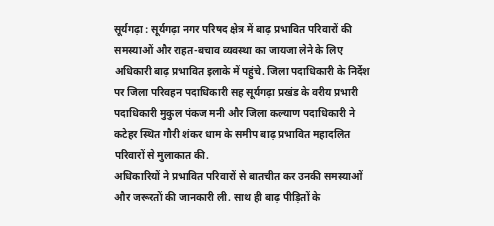सूर्यगढ़ा : सूर्यगढ़ा नगर परिषद क्षेत्र में बाढ़ प्रभावित परिवारों की समस्याओं और राहत-बचाव व्यवस्था का जायजा लेने के लिए अधिकारी बाढ़ प्रभावित इलाके में पहुंचे. जिला पदाधिकारी के निर्देश पर जिला परिवहन पदाधिकारी सह सूर्यगढ़ा प्रखंड के वरीय प्रभारी पदाधिकारी मुकुल पंकज मनी और जिला कल्याण पदाधिकारी ने कटेहर स्थित गौरी शंकर धाम के समीप बाढ़ प्रभावित महादलित परिवारों से मुलाकात की.
अधिकारियों ने प्रभावित परिवारों से बातचीत कर उनकी समस्याओं और जरूरतों की जानकारी ली. साथ ही बाढ़ पीड़ितों के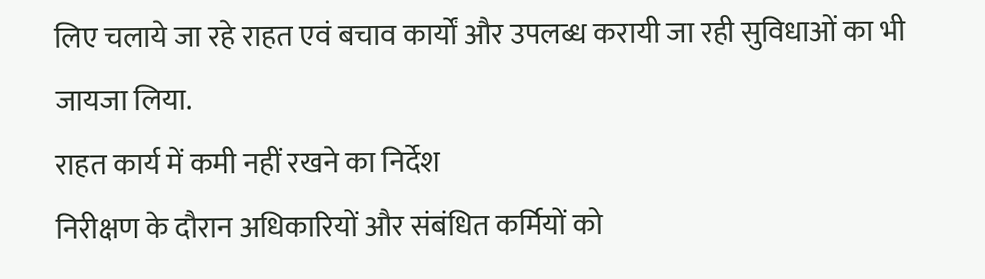लिए चलाये जा रहे राहत एवं बचाव कार्यों और उपलब्ध करायी जा रही सुविधाओं का भी जायजा लिया.
राहत कार्य में कमी नहीं रखने का निर्देश
निरीक्षण के दौरान अधिकारियों और संबंधित कर्मियों को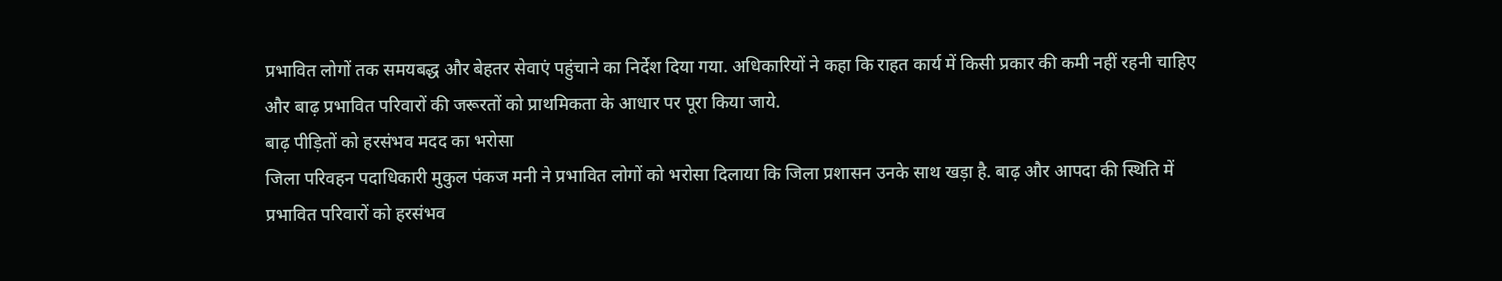प्रभावित लोगों तक समयबद्ध और बेहतर सेवाएं पहुंचाने का निर्देश दिया गया. अधिकारियों ने कहा कि राहत कार्य में किसी प्रकार की कमी नहीं रहनी चाहिए और बाढ़ प्रभावित परिवारों की जरूरतों को प्राथमिकता के आधार पर पूरा किया जाये.
बाढ़ पीड़ितों को हरसंभव मदद का भरोसा
जिला परिवहन पदाधिकारी मुकुल पंकज मनी ने प्रभावित लोगों को भरोसा दिलाया कि जिला प्रशासन उनके साथ खड़ा है. बाढ़ और आपदा की स्थिति में प्रभावित परिवारों को हरसंभव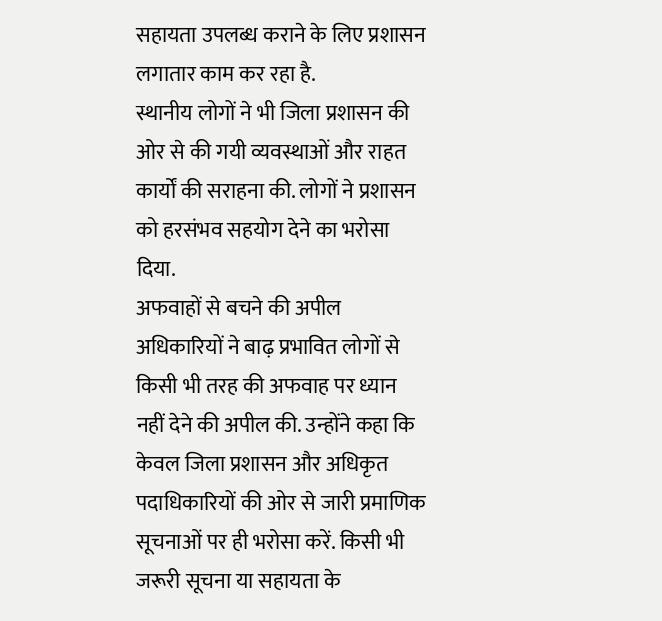सहायता उपलब्ध कराने के लिए प्रशासन लगातार काम कर रहा है.
स्थानीय लोगों ने भी जिला प्रशासन की ओर से की गयी व्यवस्थाओं और राहत कार्यों की सराहना की. लोगों ने प्रशासन को हरसंभव सहयोग देने का भरोसा दिया.
अफवाहों से बचने की अपील
अधिकारियों ने बाढ़ प्रभावित लोगों से किसी भी तरह की अफवाह पर ध्यान नहीं देने की अपील की. उन्होंने कहा कि केवल जिला प्रशासन और अधिकृत पदाधिकारियों की ओर से जारी प्रमाणिक सूचनाओं पर ही भरोसा करें. किसी भी जरूरी सूचना या सहायता के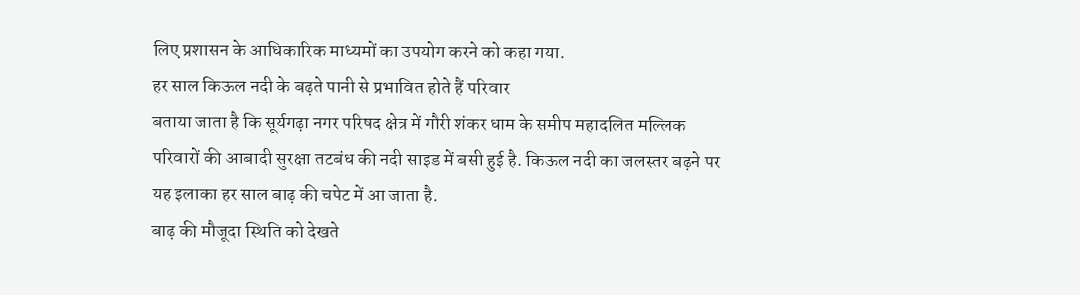लिए प्रशासन के आधिकारिक माध्यमों का उपयोग करने को कहा गया.
हर साल किऊल नदी के बढ़ते पानी से प्रभावित होते हैं परिवार
बताया जाता है कि सूर्यगढ़ा नगर परिषद क्षेत्र में गौरी शंकर धाम के समीप महादलित मल्लिक परिवारों की आबादी सुरक्षा तटबंध की नदी साइड में बसी हुई है. किऊल नदी का जलस्तर बढ़ने पर यह इलाका हर साल बाढ़ की चपेट में आ जाता है.
बाढ़ की मौजूदा स्थिति को देखते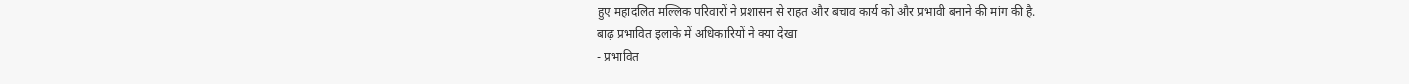हुए महादलित मल्लिक परिवारों ने प्रशासन से राहत और बचाव कार्य को और प्रभावी बनाने की मांग की है.
बाढ़ प्रभावित इलाके में अधिकारियों ने क्या देखा
- प्रभावित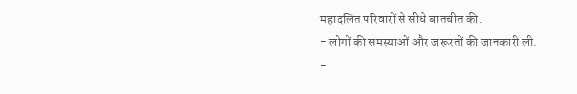महादलित परिवारों से सीधे बातचीत की.
- लोगों की समस्याओं और जरूरतों की जानकारी ली.
-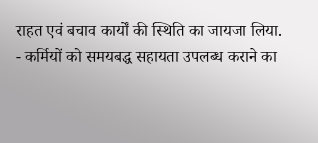राहत एवं बचाव कार्यों की स्थिति का जायजा लिया.
- कर्मियों को समयबद्ध सहायता उपलब्ध कराने का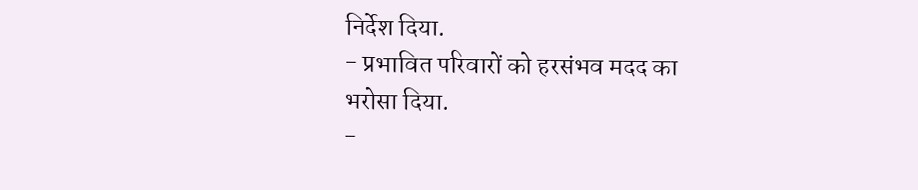निर्देश दिया.
- प्रभावित परिवारों को हरसंभव मदद का भरोसा दिया.
-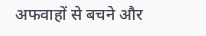अफवाहों से बचने और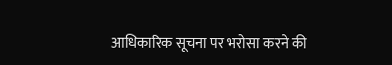आधिकारिक सूचना पर भरोसा करने की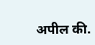अपील की.